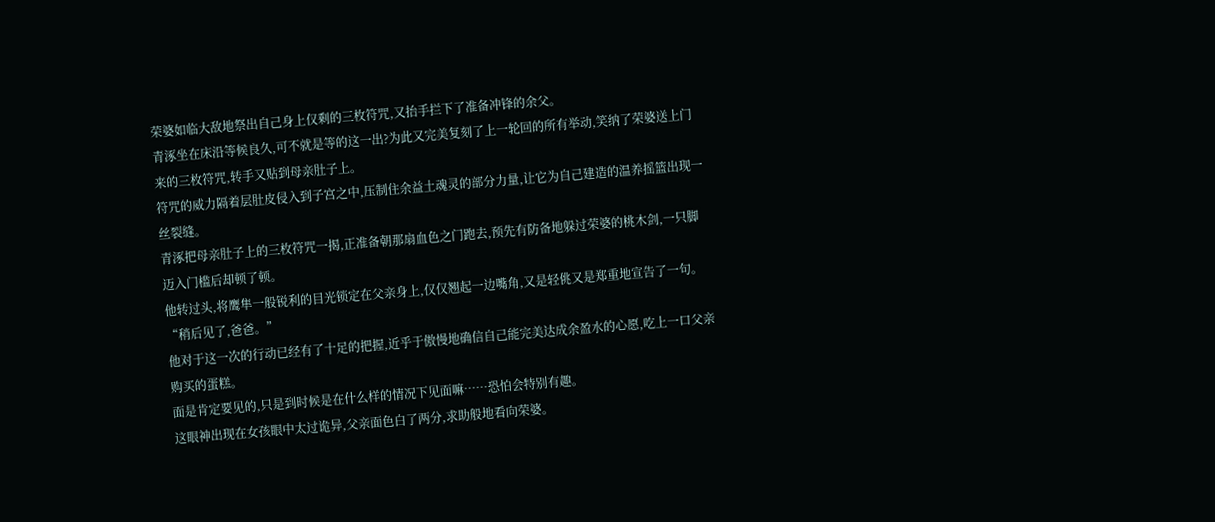荣婆如临大敌地祭出自己身上仅剩的三枚符咒,又抬手拦下了准备冲锋的余父。
青涿坐在床沿等候良久,可不就是等的这一出?为此又完美复刻了上一轮回的所有举动,笑纳了荣婆送上门来的三枚符咒,转手又贴到母亲肚子上。
符咒的威力隔着层肚皮侵入到子宫之中,压制住余益土魂灵的部分力量,让它为自己建造的温养摇篮出现一丝裂缝。
青涿把母亲肚子上的三枚符咒一揭,正准备朝那扇血色之门跑去,预先有防备地躲过荣婆的桃木剑,一只脚迈入门槛后却顿了顿。
他转过头,将鹰隼一般锐利的目光锁定在父亲身上,仅仅翘起一边嘴角,又是轻佻又是郑重地宣告了一句。
“稍后见了,爸爸。”
他对于这一次的行动已经有了十足的把握,近乎于傲慢地确信自己能完美达成余盈水的心愿,吃上一口父亲购买的蛋糕。
面是肯定要见的,只是到时候是在什么样的情况下见面嘛……恐怕会特别有趣。
这眼神出现在女孩眼中太过诡异,父亲面色白了两分,求助般地看向荣婆。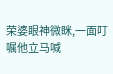荣婆眼神微眯,一面叮嘱他立马喊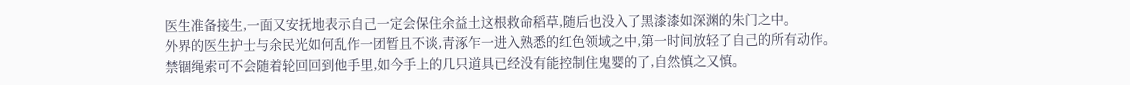医生准备接生,一面又安抚地表示自己一定会保住余益土这根救命稻草,随后也没入了黑漆漆如深渊的朱门之中。
外界的医生护士与余民光如何乱作一团暂且不谈,青涿乍一进入熟悉的红色领域之中,第一时间放轻了自己的所有动作。
禁锢绳索可不会随着轮回回到他手里,如今手上的几只道具已经没有能控制住鬼婴的了,自然慎之又慎。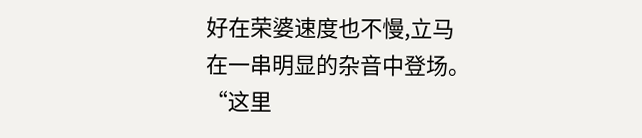好在荣婆速度也不慢,立马在一串明显的杂音中登场。
“这里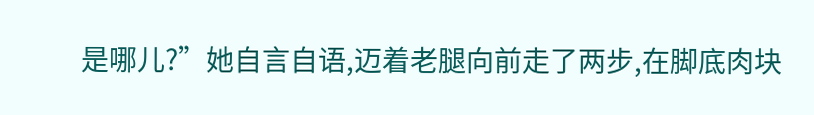是哪儿?”她自言自语,迈着老腿向前走了两步,在脚底肉块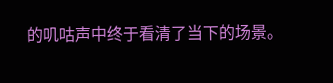的叽咕声中终于看清了当下的场景。